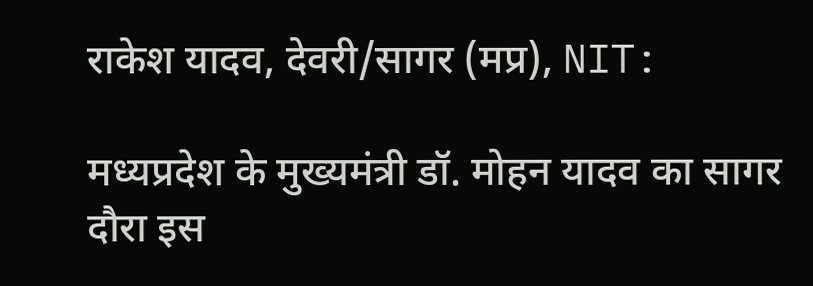राकेश यादव, देवरी/सागर (मप्र), NIT:

मध्यप्रदेश के मुख्यमंत्री डॉ. मोहन यादव का सागर दौरा इस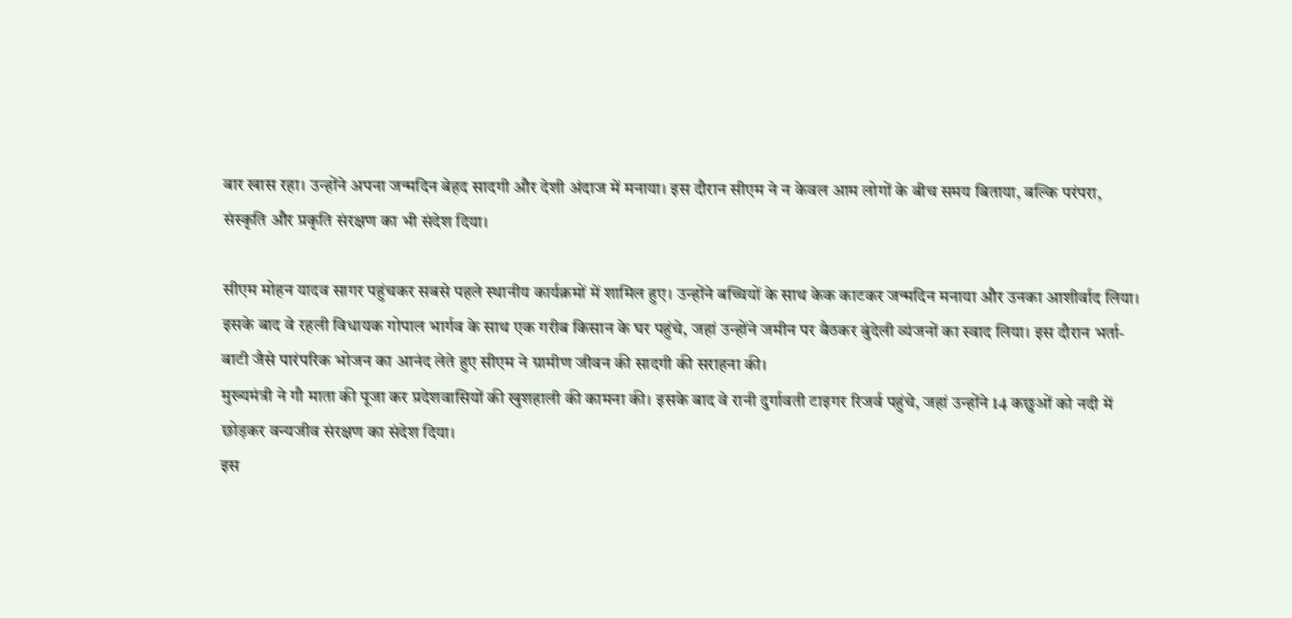बार खास रहा। उन्होंने अपना जन्मदिन बेहद सादगी और देशी अंदाज में मनाया। इस दौरान सीएम ने न केवल आम लोगों के बीच समय बिताया, बल्कि परंपरा, संस्कृति और प्रकृति संरक्षण का भी संदेश दिया।

सीएम मोहन यादव सागर पहुंचकर सबसे पहले स्थानीय कार्यक्रमों में शामिल हुए। उन्होंने बच्चियों के साथ केक काटकर जन्मदिन मनाया और उनका आशीर्वाद लिया।
इसके बाद वे रहली विधायक गोपाल भार्गव के साथ एक गरीब किसान के घर पहुंचे, जहां उन्होंने जमीन पर बैठकर बुंदेली व्यंजनों का स्वाद लिया। इस दौरान भर्ता-बाटी जैसे पारंपरिक भोजन का आनंद लेते हुए सीएम ने ग्रामीण जीवन की सादगी की सराहना की।
मुख्यमंत्री ने गौ माता की पूजा कर प्रदेशवासियों की खुशहाली की कामना की। इसके बाद वे रानी दुर्गावती टाइगर रिजर्व पहुंचे, जहां उन्होंने 14 कछुओं को नदी में छोड़कर वन्यजीव संरक्षण का संदेश दिया।
इस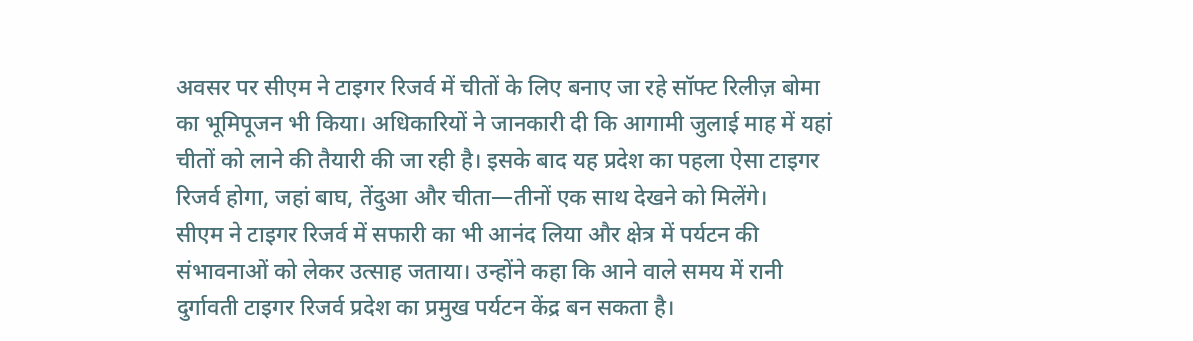अवसर पर सीएम ने टाइगर रिजर्व में चीतों के लिए बनाए जा रहे सॉफ्ट रिलीज़ बोमा का भूमिपूजन भी किया। अधिकारियों ने जानकारी दी कि आगामी जुलाई माह में यहां चीतों को लाने की तैयारी की जा रही है। इसके बाद यह प्रदेश का पहला ऐसा टाइगर रिजर्व होगा, जहां बाघ, तेंदुआ और चीता—तीनों एक साथ देखने को मिलेंगे।
सीएम ने टाइगर रिजर्व में सफारी का भी आनंद लिया और क्षेत्र में पर्यटन की संभावनाओं को लेकर उत्साह जताया। उन्होंने कहा कि आने वाले समय में रानी दुर्गावती टाइगर रिजर्व प्रदेश का प्रमुख पर्यटन केंद्र बन सकता है।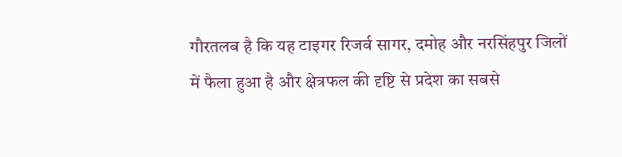गौरतलब है कि यह टाइगर रिजर्व सागर, दमोह और नरसिंहपुर जिलों में फैला हुआ है और क्षेत्रफल की दृष्टि से प्रदेश का सबसे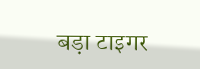बड़ा टाइगर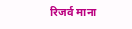रिजर्व माना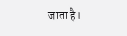जाता है।